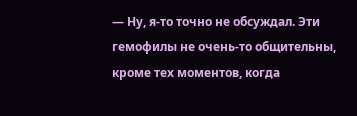— Ну, я-то точно не обсуждал. Эти гемофилы не очень-то общительны, кроме тех моментов, когда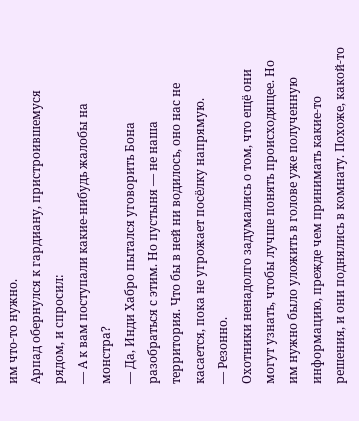им что-то нужно.
Арпад обернулся к гардиану, пристроившемуся рядом, и спросил:
— А к вам поступали какие-нибудь жалобы на монстра?
— Да, Инди Хабро пытался уговорить Бона разобраться с этим. Но пустыня — не наша территория. Что бы в ней ни водилось, оно нас не касается, пока не угрожает посёлку напрямую.
— Резонно.
Охотники ненадолго задумались о том, что ещё они могут узнать, чтобы лучше понять происходящее. Но им нужно было уложить в голове уже полученную информацию, прежде чем принимать какие-то решения, и они поднялись в комнату. Похоже, какой-то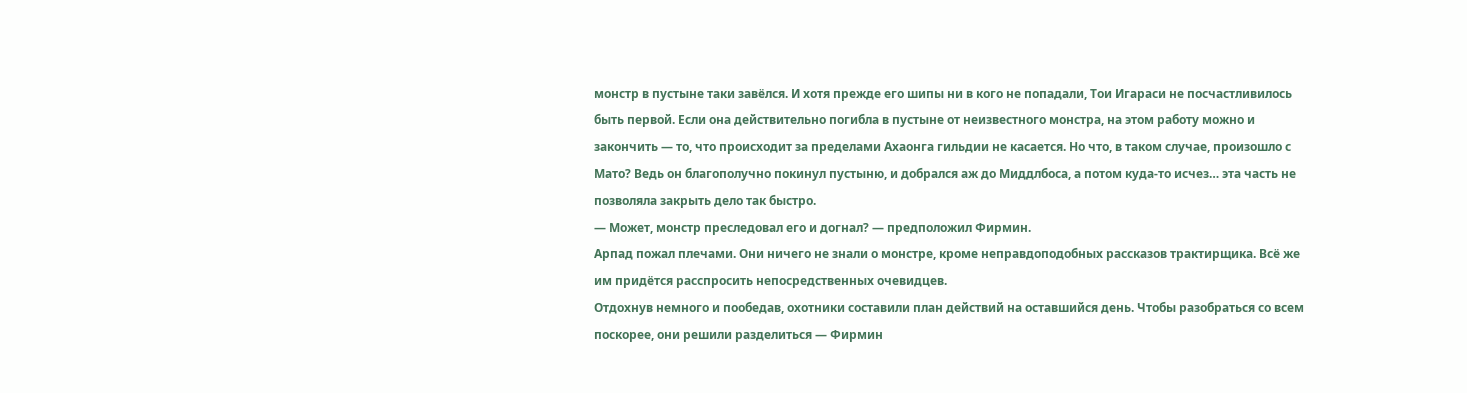монстр в пустыне таки завёлся. И хотя прежде его шипы ни в кого не попадали, Тои Игараси не посчастливилось быть первой. Если она действительно погибла в пустыне от неизвестного монстра, на этом работу можно и закончить — то, что происходит за пределами Ахаонга гильдии не касается. Но что, в таком случае, произошло с Мато? Ведь он благополучно покинул пустыню, и добрался аж до Миддлбоса, а потом куда-то исчез… эта часть не позволяла закрыть дело так быстро.
— Может, монстр преследовал его и догнал? — предположил Фирмин.
Арпад пожал плечами. Они ничего не знали о монстре, кроме неправдоподобных рассказов трактирщика. Всё же им придётся расспросить непосредственных очевидцев.
Отдохнув немного и пообедав, охотники составили план действий на оставшийся день. Чтобы разобраться со всем поскорее, они решили разделиться — Фирмин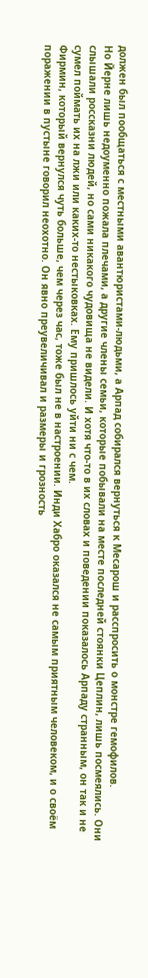должен был пообщаться с местными авантюристами-людьми, а Арпад собирался вернуться к Месарош и расспросить о монстре гемофилов.
Но Йерне лишь недоуменно пожала плечами, а другие члены семьи, которые побывали на месте последней стоянки Цеплин, лишь посмеялись. Они слышали россказни людей, но сами никакого чудовища не видели. И хотя что-то в их словах и поведении показалось Арпаду странным, он так и не сумел поймать их на лжи или каких-то нестыковках. Ему пришлось уйти ни с чем.
Фирмин, который вернулся чуть больше, чем через час, тоже был не в настроении. Инди Хабро оказался не самым приятным человеком, и о своём поражении в пустыне говорил неохотно. Он явно преувеличивал и размеры и грозность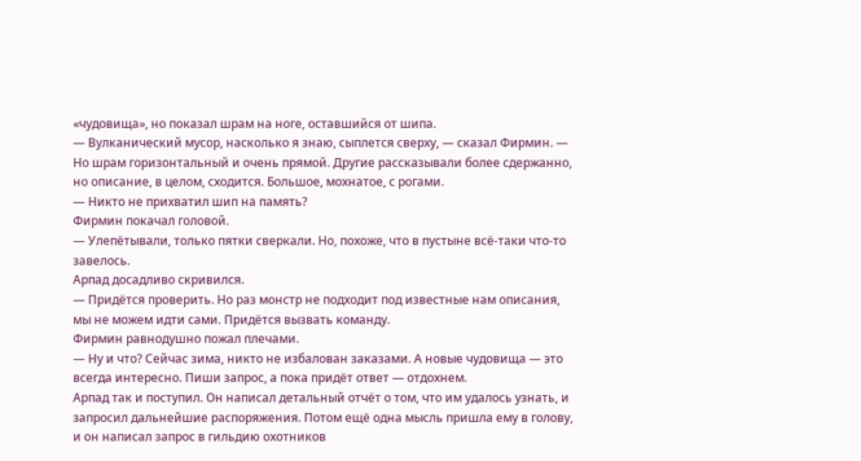«чудовища», но показал шрам на ноге, оставшийся от шипа.
— Вулканический мусор, насколько я знаю, сыплется сверху, — сказал Фирмин. — Но шрам горизонтальный и очень прямой. Другие рассказывали более сдержанно, но описание, в целом, сходится. Большое, мохнатое, с рогами.
— Никто не прихватил шип на память?
Фирмин покачал головой.
— Улепётывали, только пятки сверкали. Но, похоже, что в пустыне всё-таки что-то завелось.
Арпад досадливо скривился.
— Придётся проверить. Но раз монстр не подходит под известные нам описания, мы не можем идти сами. Придётся вызвать команду.
Фирмин равнодушно пожал плечами.
— Ну и что? Сейчас зима, никто не избалован заказами. А новые чудовища — это всегда интересно. Пиши запрос, а пока придёт ответ — отдохнем.
Арпад так и поступил. Он написал детальный отчёт о том, что им удалось узнать, и запросил дальнейшие распоряжения. Потом ещё одна мысль пришла ему в голову, и он написал запрос в гильдию охотников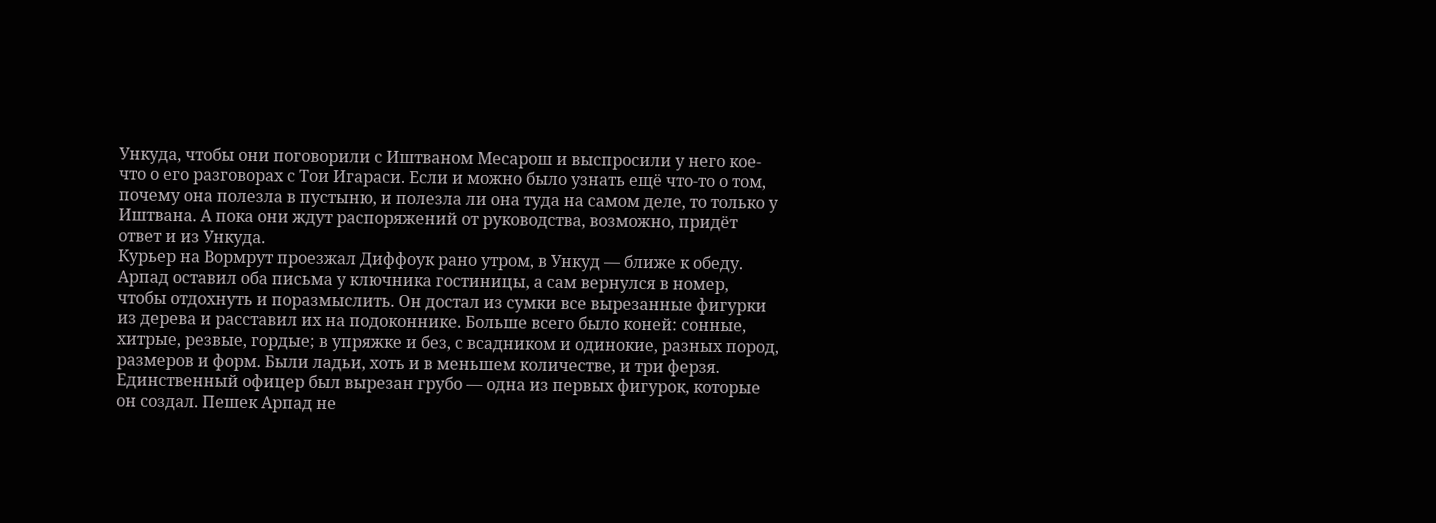Ункуда, чтобы они поговорили с Иштваном Месарош и выспросили у него кое-что о его разговорах с Тои Игараси. Если и можно было узнать ещё что-то о том, почему она полезла в пустыню, и полезла ли она туда на самом деле, то только у Иштвана. А пока они ждут распоряжений от руководства, возможно, придёт ответ и из Ункуда.
Курьер на Вормрут проезжал Диффоук рано утром, в Ункуд — ближе к обеду. Арпад оставил оба письма у ключника гостиницы, а сам вернулся в номер, чтобы отдохнуть и поразмыслить. Он достал из сумки все вырезанные фигурки из дерева и расставил их на подоконнике. Больше всего было коней: сонные, хитрые, резвые, гордые; в упряжке и без, с всадником и одинокие, разных пород, размеров и форм. Были ладьи, хоть и в меньшем количестве, и три ферзя. Единственный офицер был вырезан грубо — одна из первых фигурок, которые он создал. Пешек Арпад не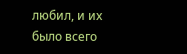любил, и их было всего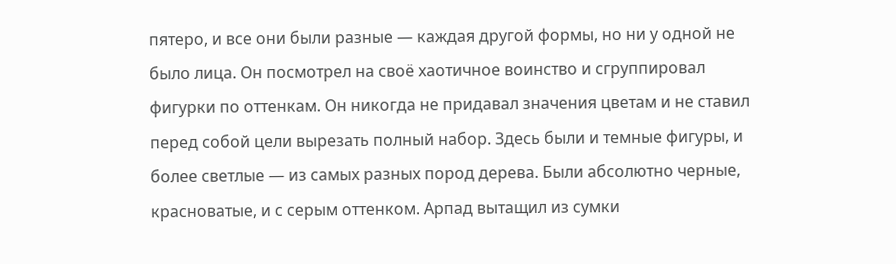пятеро, и все они были разные — каждая другой формы, но ни у одной не было лица. Он посмотрел на своё хаотичное воинство и сгруппировал фигурки по оттенкам. Он никогда не придавал значения цветам и не ставил перед собой цели вырезать полный набор. Здесь были и темные фигуры, и более светлые — из самых разных пород дерева. Были абсолютно черные, красноватые, и с серым оттенком. Арпад вытащил из сумки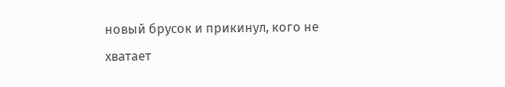новый брусок и прикинул, кого не хватает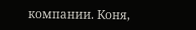компании. Коня,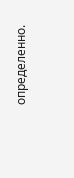определенно.